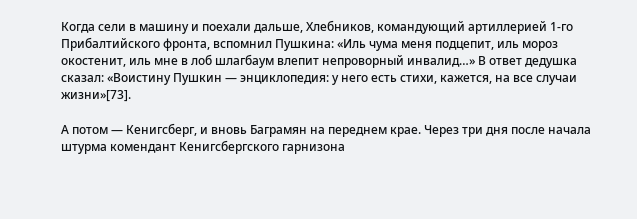Когда сели в машину и поехали дальше, Хлебников, командующий артиллерией 1-го Прибалтийского фронта, вспомнил Пушкина: «Иль чума меня подцепит, иль мороз окостенит, иль мне в лоб шлагбаум влепит непроворный инвалид…» В ответ дедушка сказал: «Воистину Пушкин — энциклопедия: у него есть стихи, кажется, на все случаи жизни»[73].

А потом — Кенигсберг, и вновь Баграмян на переднем крае. Через три дня после начала штурма комендант Кенигсбергского гарнизона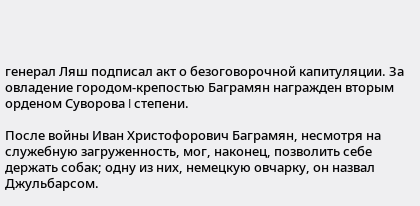генерал Ляш подписал акт о безоговорочной капитуляции. За овладение городом-крепостью Баграмян награжден вторым орденом Суворова I степени.

После войны Иван Христофорович Баграмян, несмотря на служебную загруженность, мог, наконец, позволить себе держать собак; одну из них, немецкую овчарку, он назвал Джульбарсом.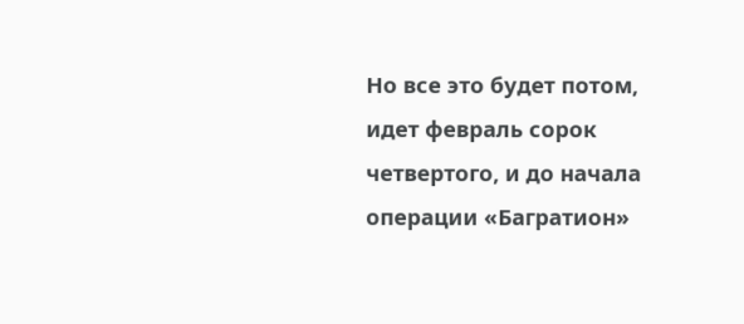Но все это будет потом, идет февраль сорок четвертого, и до начала операции «Багратион»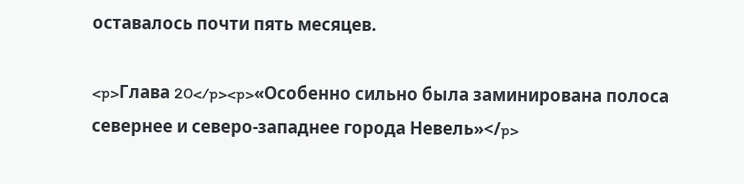оставалось почти пять месяцев.

<p>Глава 20</p><p>«Особенно сильно была заминирована полоса севернее и северо-западнее города Невель»</p>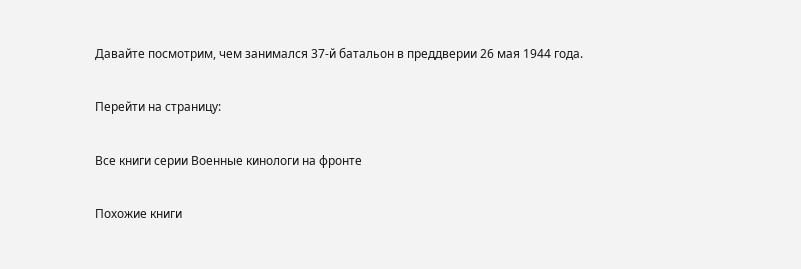Давайте посмотрим, чем занимался 37-й батальон в преддверии 26 мая 1944 года.

Перейти на страницу:

Все книги серии Военные кинологи на фронте

Похожие книги